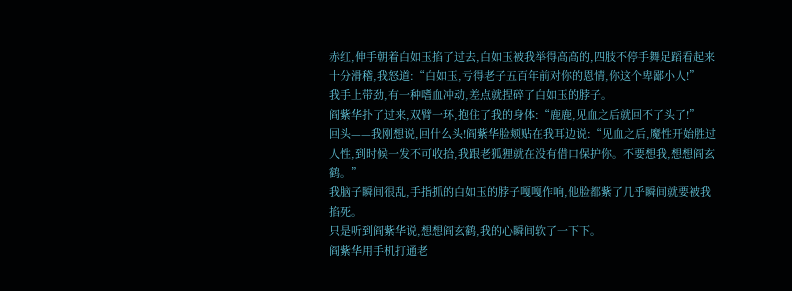赤红,伸手朝着白如玉掐了过去,白如玉被我举得高高的,四肢不停手舞足蹈看起来十分滑稽,我怒道:“白如玉,亏得老子五百年前对你的恩情,你这个卑鄙小人!”
我手上带劲,有一种嗜血冲动,差点就捏碎了白如玉的脖子。
阎紫华扑了过来,双臂一环,抱住了我的身体:“鹿鹿,见血之后就回不了头了!”
回头——我刚想说,回什么头!阎紫华脸颊贴在我耳边说:“见血之后,魔性开始胜过人性,到时候一发不可收拾,我跟老狐狸就在没有借口保护你。不要想我,想想阎玄鹤。”
我脑子瞬间很乱,手指抓的白如玉的脖子嘎嘎作响,他脸都紫了几乎瞬间就要被我掐死。
只是听到阎紫华说,想想阎玄鹤,我的心瞬间软了一下下。
阎紫华用手机打通老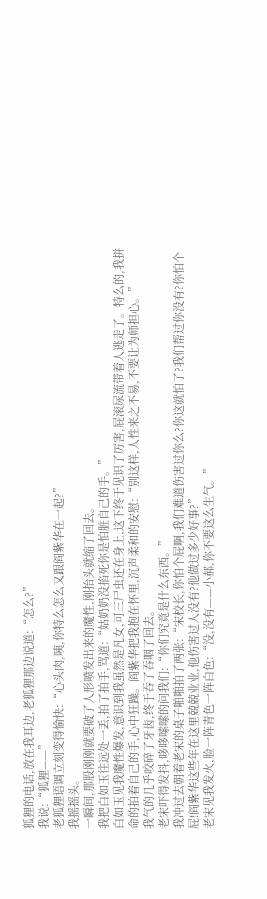狐狸的电话,放在我耳边,老狐狸那边说道:“怎么?”
我说:“狐狸——”
老狐狸语调立刻变得愉快:“心头肉,咦,你特么怎么又跟阎紫华在一起?”
我摇摇头。
一瞬间,那股刚刚就要破了人形喷发出来的魔性,刚抬头就缩了回去。
我把白如玉往远处一丢,拍了拍手,骂道:“姑奶奶没掐死你是怕脏自己的手。”
白如玉见我魔性爆发,意识到我虽然是凡女,可三尸虫还在身上,这下终于见识了厉害,屁滚尿流带着人逃走了。特么的,我拼命的拍着自己的手,心中狂躁。阎紫华把我抱在怀里,沉声柔和的安慰:“别这样,人性来之不易,不要让为师担心。”
我气的几乎咬碎了牙齿,终于吞了吞咽了回去。
老宋吓得发抖,哆哆嗦嗦的问我们:“你们究竟是什么东西。”
我冲过去朝着老宋的桌子啪啪拍了两张:“宋校长,你怕个屁啊,我们难道伤害过你么?你这就怕了?我们帮过你没有?你怕个屁!阎紫华这些年在这里兢兢业业,他伤害过人没有?他做过多少好事?”
老宋见我发火,脸一阵青色一阵白色:“没,没有——小郝,你不要这么生气。”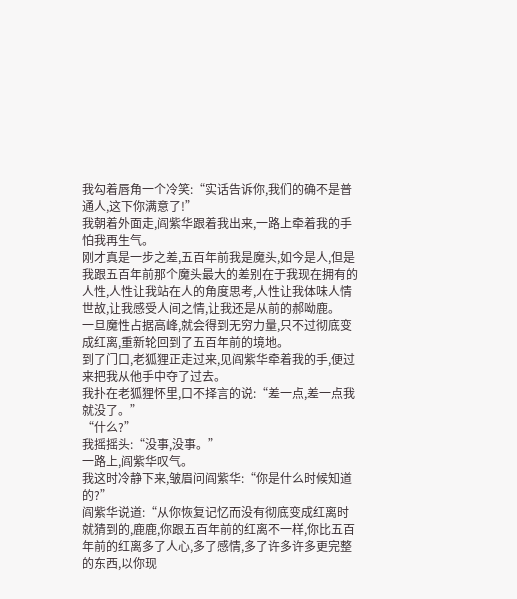我勾着唇角一个冷笑:“实话告诉你,我们的确不是普通人,这下你满意了!”
我朝着外面走,阎紫华跟着我出来,一路上牵着我的手怕我再生气。
刚才真是一步之差,五百年前我是魔头,如今是人,但是我跟五百年前那个魔头最大的差别在于我现在拥有的人性,人性让我站在人的角度思考,人性让我体味人情世故,让我感受人间之情,让我还是从前的郝呦鹿。
一旦魔性占据高峰,就会得到无穷力量,只不过彻底变成红离,重新轮回到了五百年前的境地。
到了门口,老狐狸正走过来,见阎紫华牵着我的手,便过来把我从他手中夺了过去。
我扑在老狐狸怀里,口不择言的说:“差一点,差一点我就没了。”
“什么?”
我摇摇头:“没事,没事。”
一路上,阎紫华叹气。
我这时冷静下来,皱眉问阎紫华:“你是什么时候知道的?”
阎紫华说道:“从你恢复记忆而没有彻底变成红离时就猜到的,鹿鹿,你跟五百年前的红离不一样,你比五百年前的红离多了人心,多了感情,多了许多许多更完整的东西,以你现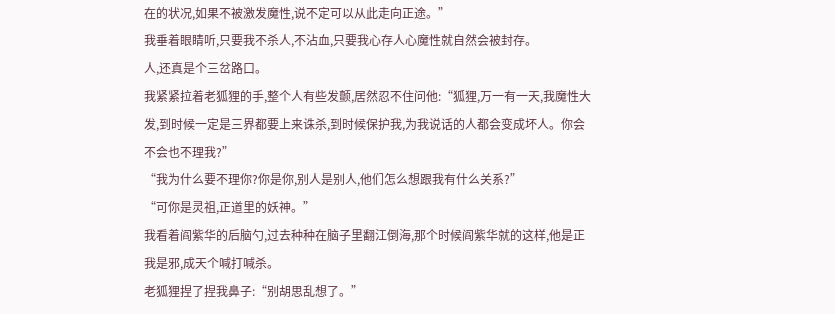在的状况,如果不被激发魔性,说不定可以从此走向正途。”
我垂着眼睛听,只要我不杀人,不沾血,只要我心存人心魔性就自然会被封存。
人,还真是个三岔路口。
我紧紧拉着老狐狸的手,整个人有些发颤,居然忍不住问他:“狐狸,万一有一天,我魔性大发,到时候一定是三界都要上来诛杀,到时候保护我,为我说话的人都会变成坏人。你会不会也不理我?”
“我为什么要不理你?你是你,别人是别人,他们怎么想跟我有什么关系?”
“可你是灵祖,正道里的妖神。”
我看着阎紫华的后脑勺,过去种种在脑子里翻江倒海,那个时候阎紫华就的这样,他是正我是邪,成天个喊打喊杀。
老狐狸捏了捏我鼻子:“别胡思乱想了。”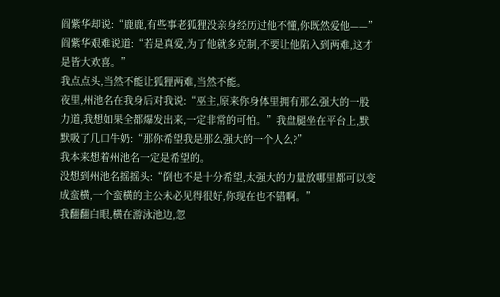阎紫华却说:“鹿鹿,有些事老狐狸没亲身经历过他不懂,你既然爱他——”
阎紫华艰难说道:“若是真爱,为了他就多克制,不要让他陷入到两难,这才是皆大欢喜。”
我点点头,当然不能让狐狸两难,当然不能。
夜里,州池名在我身后对我说:“巫主,原来你身体里拥有那么强大的一股力道,我想如果全都爆发出来,一定非常的可怕。”我盘腿坐在平台上,默默吸了几口牛奶:“那你希望我是那么强大的一个人么?”
我本来想着州池名一定是希望的。
没想到州池名摇摇头:“倒也不是十分希望,太强大的力量放哪里都可以变成蛮横,一个蛮横的主公未必见得很好,你现在也不错啊。”
我翻翻白眼,横在游泳池边,忽